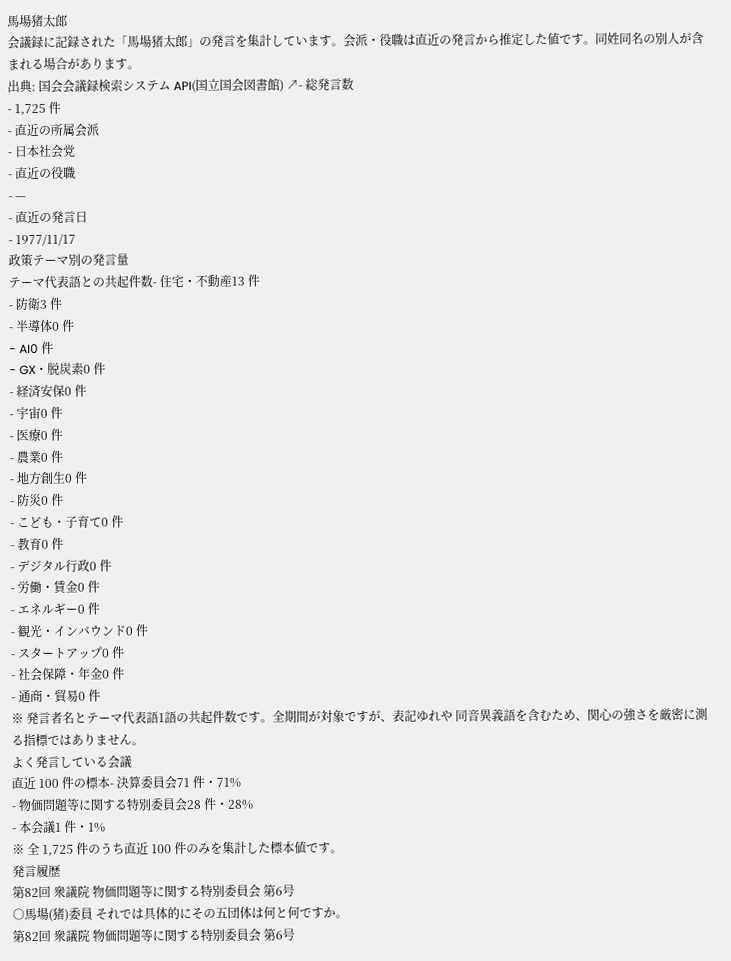馬場猪太郎
会議録に記録された「馬場猪太郎」の発言を集計しています。会派・役職は直近の発言から推定した値です。同姓同名の別人が含まれる場合があります。
出典: 国会会議録検索システム API(国立国会図書館) ↗- 総発言数
- 1,725 件
- 直近の所属会派
- 日本社会党
- 直近の役職
- —
- 直近の発言日
- 1977/11/17
政策テーマ別の発言量
テーマ代表語との共起件数- 住宅・不動産13 件
- 防衛3 件
- 半導体0 件
- AI0 件
- GX・脱炭素0 件
- 経済安保0 件
- 宇宙0 件
- 医療0 件
- 農業0 件
- 地方創生0 件
- 防災0 件
- こども・子育て0 件
- 教育0 件
- デジタル行政0 件
- 労働・賃金0 件
- エネルギー0 件
- 観光・インバウンド0 件
- スタートアップ0 件
- 社会保障・年金0 件
- 通商・貿易0 件
※ 発言者名とテーマ代表語1語の共起件数です。全期間が対象ですが、表記ゆれや 同音異義語を含むため、関心の強さを厳密に測る指標ではありません。
よく発言している会議
直近 100 件の標本- 決算委員会71 件・71%
- 物価問題等に関する特別委員会28 件・28%
- 本会議1 件・1%
※ 全 1,725 件のうち直近 100 件のみを集計した標本値です。
発言履歴
第82回 衆議院 物価問題等に関する特別委員会 第6号
○馬場(猪)委員 それでは具体的にその五団体は何と何ですか。
第82回 衆議院 物価問題等に関する特別委員会 第6号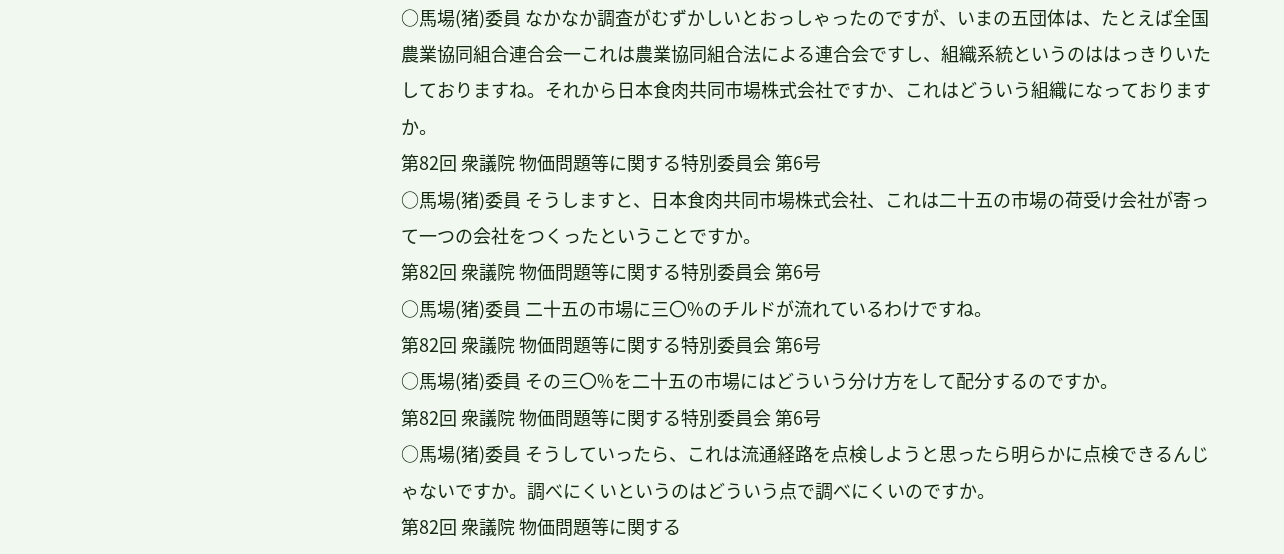○馬場(猪)委員 なかなか調査がむずかしいとおっしゃったのですが、いまの五団体は、たとえば全国農業協同組合連合会一これは農業協同組合法による連合会ですし、組織系統というのははっきりいたしておりますね。それから日本食肉共同市場株式会社ですか、これはどういう組織になっておりますか。
第82回 衆議院 物価問題等に関する特別委員会 第6号
○馬場(猪)委員 そうしますと、日本食肉共同市場株式会社、これは二十五の市場の荷受け会社が寄って一つの会社をつくったということですか。
第82回 衆議院 物価問題等に関する特別委員会 第6号
○馬場(猪)委員 二十五の市場に三〇%のチルドが流れているわけですね。
第82回 衆議院 物価問題等に関する特別委員会 第6号
○馬場(猪)委員 その三〇%を二十五の市場にはどういう分け方をして配分するのですか。
第82回 衆議院 物価問題等に関する特別委員会 第6号
○馬場(猪)委員 そうしていったら、これは流通経路を点検しようと思ったら明らかに点検できるんじゃないですか。調べにくいというのはどういう点で調べにくいのですか。
第82回 衆議院 物価問題等に関する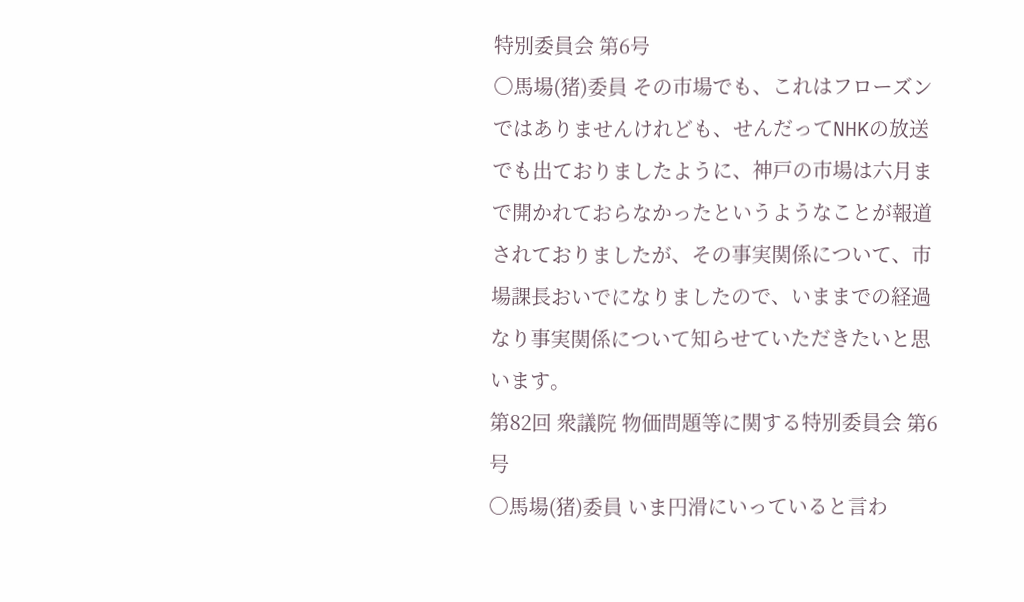特別委員会 第6号
○馬場(猪)委員 その市場でも、これはフローズンではありませんけれども、せんだってNHKの放送でも出ておりましたように、神戸の市場は六月まで開かれておらなかったというようなことが報道されておりましたが、その事実関係について、市場課長おいでになりましたので、いままでの経過なり事実関係について知らせていただきたいと思います。
第82回 衆議院 物価問題等に関する特別委員会 第6号
○馬場(猪)委員 いま円滑にいっていると言わ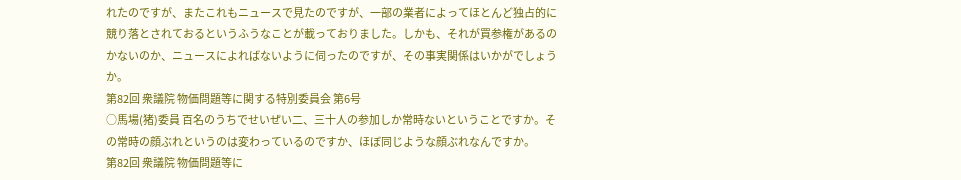れたのですが、またこれもニュースで見たのですが、一部の業者によってほとんど独占的に競り落とされておるというふうなことが載っておりました。しかも、それが買参権があるのかないのか、ニュースによればないように伺ったのですが、その事実関係はいかがでしょうか。
第82回 衆議院 物価問題等に関する特別委員会 第6号
○馬場(猪)委員 百名のうちでせいぜい二、三十人の参加しか常時ないということですか。その常時の顔ぶれというのは変わっているのですか、ほぼ同じような顔ぶれなんですか。
第82回 衆議院 物価問題等に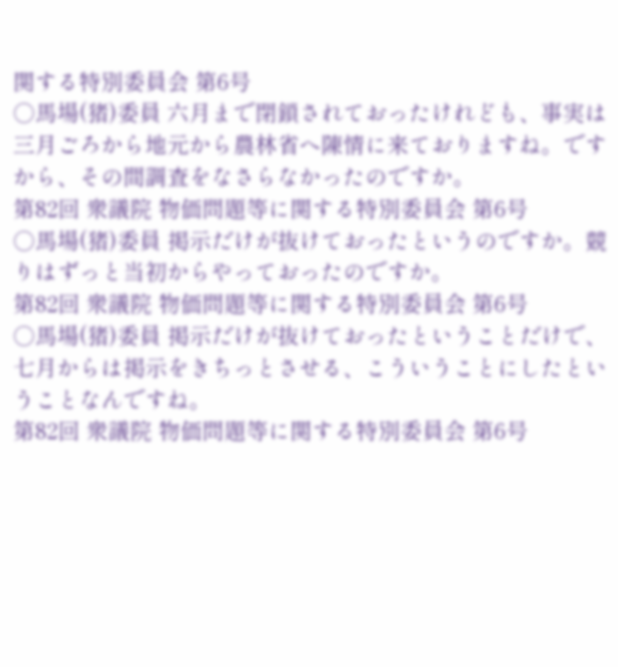関する特別委員会 第6号
○馬場(猪)委員 六月まで閉鎖されておったけれども、事実は三月ごろから地元から農林省へ陳情に来ておりますね。ですから、その間調査をなさらなかったのですか。
第82回 衆議院 物価問題等に関する特別委員会 第6号
○馬場(猪)委員 掲示だけが抜けておったというのですか。競りはずっと当初からやっておったのですか。
第82回 衆議院 物価問題等に関する特別委員会 第6号
○馬場(猪)委員 掲示だけが抜けておったということだけで、七月からは掲示をきちっとさせる、こういうことにしたということなんですね。
第82回 衆議院 物価問題等に関する特別委員会 第6号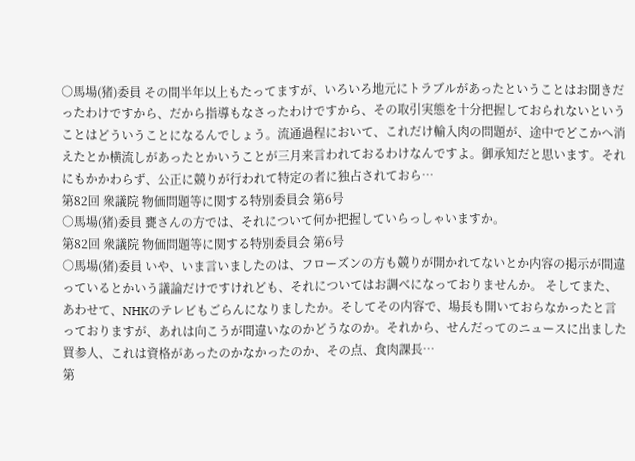○馬場(猪)委員 その間半年以上もたってますが、いろいろ地元にトラブルがあったということはお聞きだったわけですから、だから指導もなさったわけですから、その取引実態を十分把握しておられないということはどういうことになるんでしょう。流通過程において、これだけ輸入肉の問題が、途中でどこかへ消えたとか横流しがあったとかいうことが三月来言われておるわけなんですよ。御承知だと思います。それにもかかわらず、公正に競りが行われて特定の者に独占されておら…
第82回 衆議院 物価問題等に関する特別委員会 第6号
○馬場(猪)委員 甕さんの方では、それについて何か把握していらっしゃいますか。
第82回 衆議院 物価問題等に関する特別委員会 第6号
○馬場(猪)委員 いや、いま言いましたのは、フローズンの方も競りが開かれてないとか内容の掲示が間違っているとかいう議論だけですけれども、それについてはお調べになっておりませんか。 そしてまた、あわせて、NHKのテレビもごらんになりましたか。そしてその内容で、場長も開いておらなかったと言っておりますが、あれは向こうが間違いなのかどうなのか。それから、せんだってのニュースに出ました買参人、これは資格があったのかなかったのか、その点、食肉課長…
第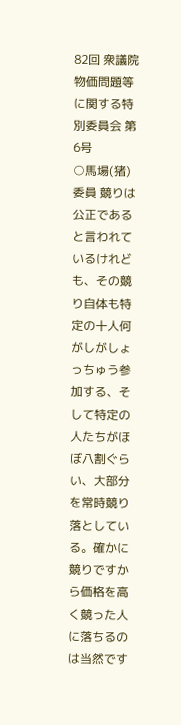82回 衆議院 物価問題等に関する特別委員会 第6号
○馬場(猪)委員 競りは公正であると言われているけれども、その競り自体も特定の十人何がしがしょっちゅう参加する、そして特定の人たちがほぼ八割ぐらい、大部分を常時競り落としている。確かに競りですから価格を高く競った人に落ちるのは当然です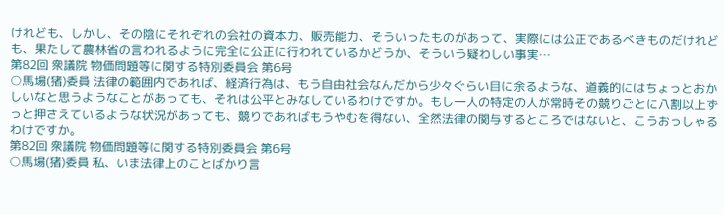けれども、しかし、その陰にそれぞれの会社の資本力、販売能力、そういったものがあって、実際には公正であるべきものだけれども、果たして農林省の言われるように完全に公正に行われているかどうか、そういう疑わしい事実…
第82回 衆議院 物価問題等に関する特別委員会 第6号
○馬場(猪)委員 法律の範囲内であれば、経済行為は、もう自由社会なんだから少々ぐらい目に余るような、道義的にはちょっとおかしいなと思うようなことがあっても、それは公平とみなしているわけですか。もし一人の特定の人が常時その競りごとに八割以上ずっと押さえているような状況があっても、競りであればもうやむを得ない、全然法律の関与するところではないと、こうおっしゃるわけですか。
第82回 衆議院 物価問題等に関する特別委員会 第6号
○馬場(猪)委員 私、いま法律上のことばかり言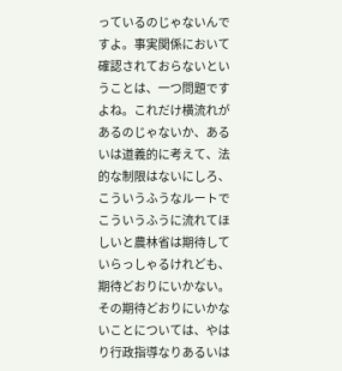っているのじゃないんですよ。事実関係において確認されておらないということは、一つ問題ですよね。これだけ横流れがあるのじゃないか、あるいは道義的に考えて、法的な制限はないにしろ、こういうふうなルートでこういうふうに流れてほしいと農林省は期待していらっしゃるけれども、期待どおりにいかない。その期待どおりにいかないことについては、やはり行政指導なりあるいは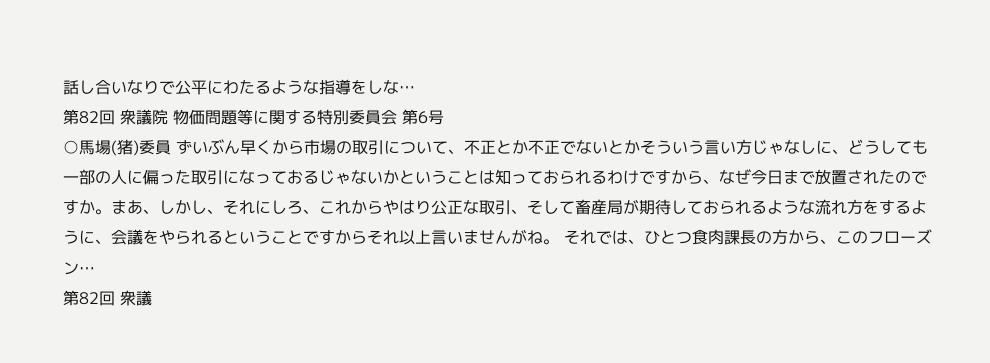話し合いなりで公平にわたるような指導をしな…
第82回 衆議院 物価問題等に関する特別委員会 第6号
○馬場(猪)委員 ずいぶん早くから市場の取引について、不正とか不正でないとかそういう言い方じゃなしに、どうしても一部の人に偏った取引になっておるじゃないかということは知っておられるわけですから、なぜ今日まで放置されたのですか。まあ、しかし、それにしろ、これからやはり公正な取引、そして畜産局が期待しておられるような流れ方をするように、会議をやられるということですからそれ以上言いませんがね。 それでは、ひとつ食肉課長の方から、このフローズン…
第82回 衆議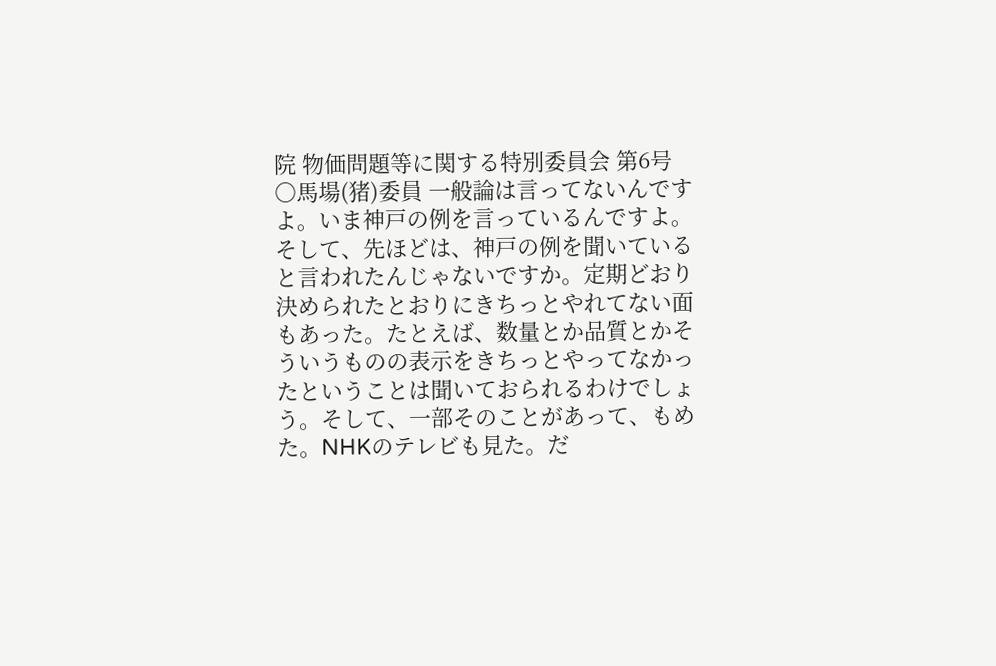院 物価問題等に関する特別委員会 第6号
○馬場(猪)委員 一般論は言ってないんですよ。いま神戸の例を言っているんですよ。そして、先ほどは、神戸の例を聞いていると言われたんじゃないですか。定期どおり決められたとおりにきちっとやれてない面もあった。たとえば、数量とか品質とかそういうものの表示をきちっとやってなかったということは聞いておられるわけでしょう。そして、一部そのことがあって、もめた。NHKのテレビも見た。だ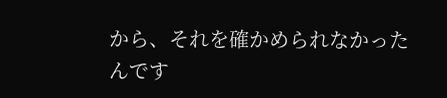から、それを確かめられなかったんです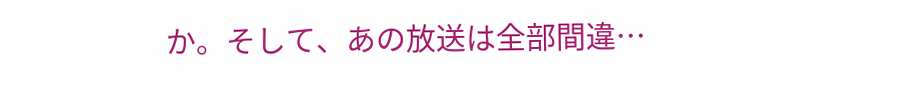か。そして、あの放送は全部間違…